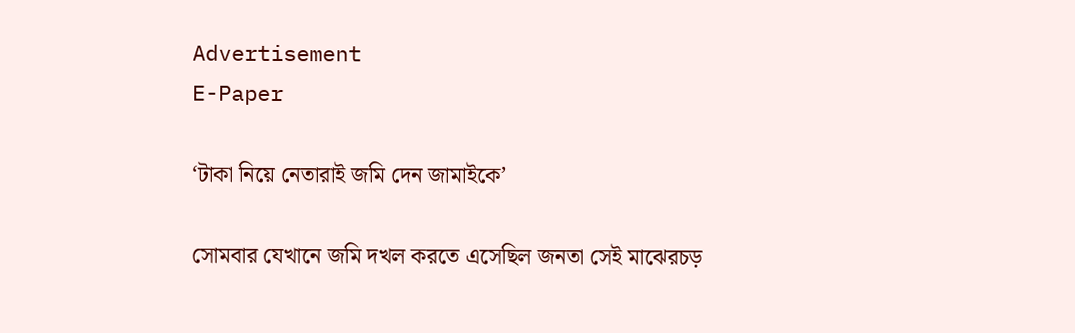Advertisement
E-Paper

‘টাকা নিয়ে নেতারাই জমি দেন জামাইকে’

সোমবার যেখানে জমি দখল করতে এসেছিল জনতা সেই মাঝেরচড়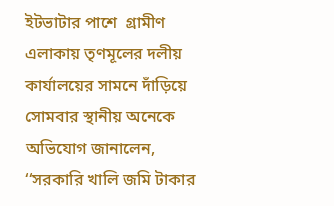ইটভাটার পাশে  গ্রামীণ এলাকায় তৃণমূলের দলীয় কার্যালয়ের সামনে দাঁড়িয়ে সোমবার স্থানীয় অনেকে অভিযোগ জানালেন, ‘‘সরকারি খালি জমি টাকার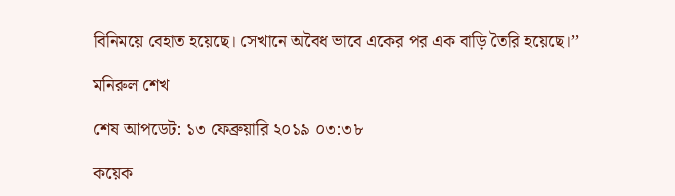বিনিময়ে বেহাত হয়েছে। সেখানে অবৈধ ভাবে একের পর এক বাড়ি তৈরি হয়েছে।’’

মনিরুল শেখ

শেষ আপডেট: ১৩ ফেব্রুয়ারি ২০১৯ ০৩:৩৮

কয়েক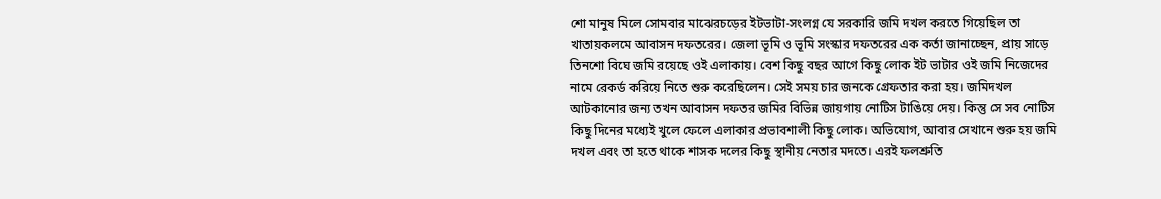শো মানুষ মিলে সোমবার মাঝেরচড়ের ইটভাটা-সংলগ্ন যে সরকারি জমি দখল করতে গিয়েছিল তা খাতায়কলমে আবাসন দফতরের। জেলা ভূমি ও ভূমি সংস্কার দফতরের এক কর্তা জানাচ্ছেন, প্রায় সাড়ে তিনশো বিঘে জমি রয়েছে ওই এলাকায়। বেশ কিছু বছর আগে কিছু লোক ইট ভাটার ওই জমি নিজেদের নামে রেকর্ড করিয়ে নিতে শুরু করেছিলেন। সেই সময় চার জনকে গ্রেফতার করা হয়। জমিদখল আটকানোর জন্য তখন আবাসন দফতর জমির বিভিন্ন জায়গায় নোটিস টাঙিয়ে দেয়। কিন্তু সে সব নোটিস কিছু দিনের মধ্যেই খুলে ফেলে এলাকার প্রভাবশালী কিছু লোক। অভিযোগ, আবার সেখানে শুরু হয় জমি দখল এবং তা হতে থাকে শাসক দলের কিছু স্থানীয় নেতার মদতে। এরই ফলশ্রুতি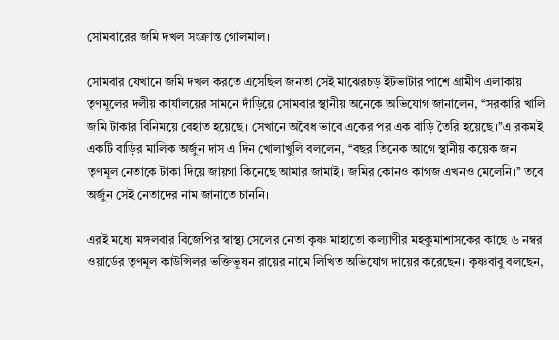সোমবারের জমি দখল সংক্রান্ত গোলমাল।

সোমবার যেখানে জমি দখল করতে এসেছিল জনতা সেই মাঝেরচড় ইটভাটার পাশে গ্রামীণ এলাকায় তৃণমূলের দলীয় কার্যালয়ের সামনে দাঁড়িয়ে সোমবার স্থানীয় অনেকে অভিযোগ জানালেন, ‘‘সরকারি খালি জমি টাকার বিনিময়ে বেহাত হয়েছে। সেখানে অবৈধ ভাবে একের পর এক বাড়ি তৈরি হয়েছে।’’এ রকমই একটি বাড়ির মালিক অর্জুন দাস এ দিন খোলাখুলি বললেন, ‘‘বছর তিনেক আগে স্থানীয় কয়েক জন তৃণমূল নেতাকে টাকা দিয়ে জায়গা কিনেছে আমার জামাই। জমির কোনও কাগজ এখনও মেলেনি।’’ তবে অর্জুন সেই নেতাদের নাম জানাতে চাননি।

এরই মধ্যে মঙ্গলবার বিজেপির স্বাস্থ্য সেলের নেতা কৃষ্ণ মাহাতো কল্যাণীর মহকুমাশাসকের কাছে ৬ নম্বর ওয়ার্ডের তৃণমূল কাউন্সিলর ভক্তিভূষন রায়ের নামে লিখিত অভিযোগ দায়ের করেছেন। কৃষ্ণবাবু বলছেন,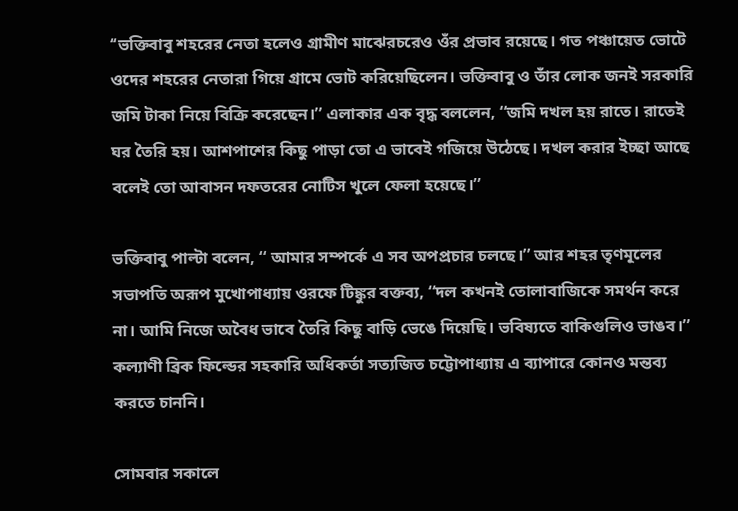‘‘ভক্তিবাবু শহরের নেতা হলেও গ্রামীণ মাঝেরচরেও ওঁর প্রভাব রয়েছে। গত পঞ্চায়েত ভোটে ওদের শহরের নেতারা গিয়ে গ্রামে ভোট করিয়েছিলেন। ভক্তিবাবু ও তাঁর লোক জনই সরকারি জমি টাকা নিয়ে বিক্রি করেছেন।’’ এলাকার এক বৃদ্ধ বললেন, ‘‘জমি দখল হয় রাতে। রাতেই ঘর তৈরি হয়। আশপাশের কিছু পাড়া তো এ ভাবেই গজিয়ে উঠেছে। দখল করার ইচ্ছা আছে বলেই তো আবাসন দফতরের নোটিস খুলে ফেলা হয়েছে।’’

ভক্তিবাবু পাল্টা বলেন, ‘‘ আমার সম্পর্কে এ সব অপপ্রচার চলছে।’’ আর শহর তৃণমূলের সভাপতি অরূপ মুখোপাধ্যায় ওরফে টিঙ্কুর বক্তব্য, ‘‘দল কখনই তোলাবাজিকে সমর্থন করে না। আমি নিজে অবৈধ ভাবে তৈরি কিছু বাড়ি ভেঙে দিয়েছি। ভবিষ্যতে বাকিগুলিও ভাঙব।’’ কল্যাণী ব্রিক ফিল্ডের সহকারি অধিকর্তা সত্যজিত চট্টোপাধ্যায় এ ব্যাপারে কোনও মন্তব্য করতে চাননি।

সোমবার সকালে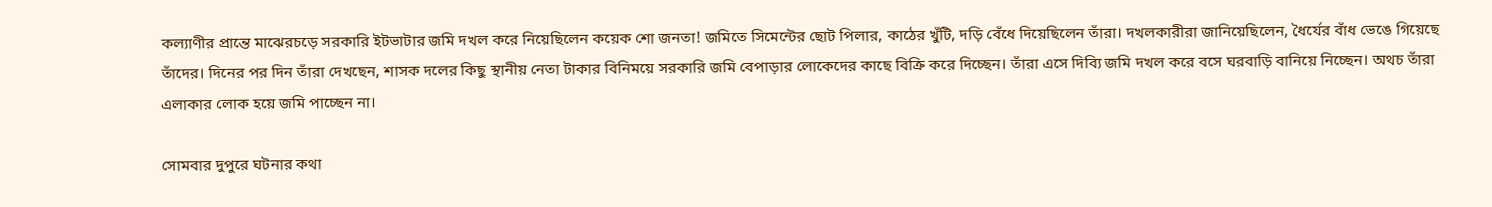কল্যাণীর প্রান্তে মাঝেরচড়ে সরকারি ইটভাটার জমি দখল করে নিয়েছিলেন কয়েক শো জনতা! জমিতে সিমেন্টের ছোট পিলার, কাঠের খুঁটি, দড়ি বেঁধে দিয়েছিলেন তাঁরা। দখলকারীরা জানিয়েছিলেন, ধৈর্যের বাঁধ ভেঙে গিয়েছে তাঁদের। দিনের পর দিন তাঁরা দেখছেন, শাসক দলের কিছু স্থানীয় নেতা টাকার বিনিময়ে সরকারি জমি বেপাড়ার লোকেদের কাছে বিক্রি করে দিচ্ছেন। তাঁরা এসে দিব্যি জমি দখল করে বসে ঘরবাড়ি বানিয়ে নিচ্ছেন। অথচ তাঁরা এলাকার লোক হয়ে জমি পাচ্ছেন না।

সোমবার দুপুরে ঘটনার কথা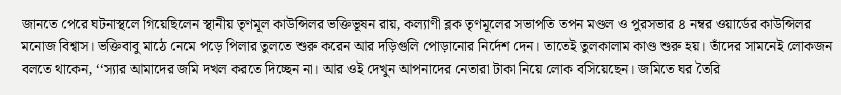জানতে পেরে ঘটনাস্থলে গিয়েছিলেন স্থানীয় তৃণমূল কাউন্সিলর ভক্তিভূষন রায়, কল্যাণী ব্লক তৃণমূলের সভাপতি তপন মণ্ডল ও পুরসভার ৪ নম্বর ওয়ার্ডের কাউন্সিলর মনোজ বিশ্বাস। ভক্তিবাবু মাঠে নেমে পড়ে পিলার তুলতে শুরু করেন আর দড়িগুলি পোড়ানোর নির্দেশ দেন। তাতেই তুলকালাম কাণ্ড শুরু হয়। তাঁদের সামনেই লোকজন বলতে থাকেন, ‘‘স্যার আমাদের জমি দখল করতে দিচ্ছেন না। আর ওই দেখুন আপনাদের নেতারা টাকা নিয়ে লোক বসিয়েছেন। জমিতে ঘর তৈরি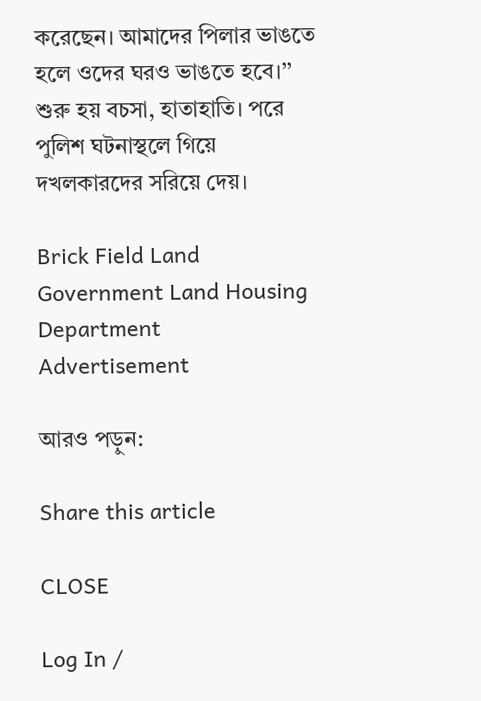করেছেন। আমাদের পিলার ভাঙতে হলে ওদের ঘরও ভাঙতে হবে।’’ শুরু হয় বচসা, হাতাহাতি। পরে পুলিশ ঘটনাস্থলে গিয়ে দখলকারদের সরিয়ে দেয়।

Brick Field Land Government Land Housing Department
Advertisement

আরও পড়ুন:

Share this article

CLOSE

Log In /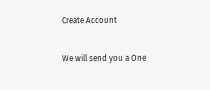Create Account

We will send you a One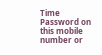Time Password on this mobile number or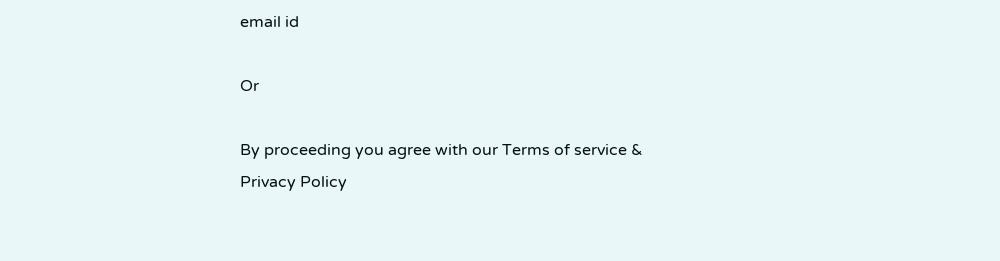email id

Or

By proceeding you agree with our Terms of service & Privacy Policy